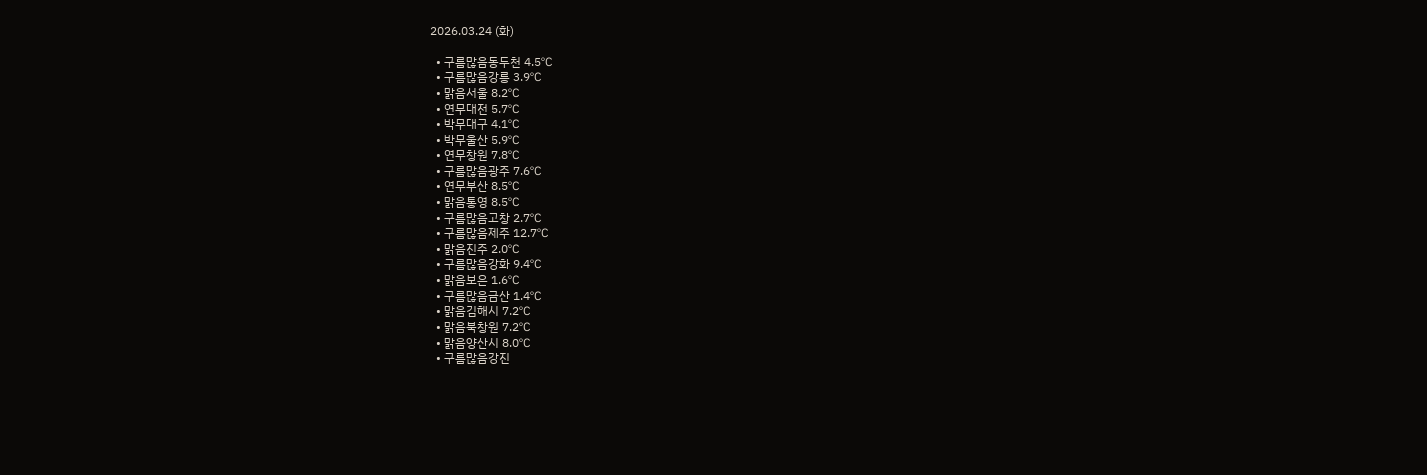2026.03.24 (화)

  • 구름많음동두천 4.5℃
  • 구름많음강릉 3.9℃
  • 맑음서울 8.2℃
  • 연무대전 5.7℃
  • 박무대구 4.1℃
  • 박무울산 5.9℃
  • 연무창원 7.8℃
  • 구름많음광주 7.6℃
  • 연무부산 8.5℃
  • 맑음통영 8.5℃
  • 구름많음고창 2.7℃
  • 구름많음제주 12.7℃
  • 맑음진주 2.0℃
  • 구름많음강화 9.4℃
  • 맑음보은 1.6℃
  • 구름많음금산 1.4℃
  • 맑음김해시 7.2℃
  • 맑음북창원 7.2℃
  • 맑음양산시 8.0℃
  • 구름많음강진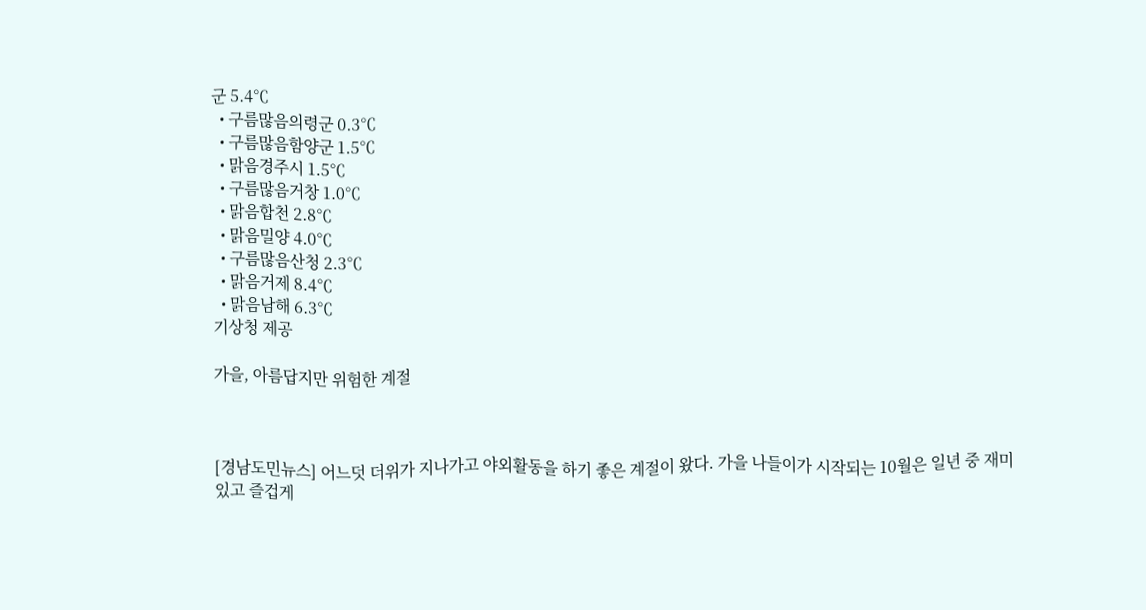군 5.4℃
  • 구름많음의령군 0.3℃
  • 구름많음함양군 1.5℃
  • 맑음경주시 1.5℃
  • 구름많음거창 1.0℃
  • 맑음합천 2.8℃
  • 맑음밀양 4.0℃
  • 구름많음산청 2.3℃
  • 맑음거제 8.4℃
  • 맑음남해 6.3℃
기상청 제공

가을, 아름답지만 위험한 계절



[경남도민뉴스] 어느덧 더위가 지나가고 야외활동을 하기 좋은 계절이 왔다. 가을 나들이가 시작되는 10월은 일년 중 재미있고 즐겁게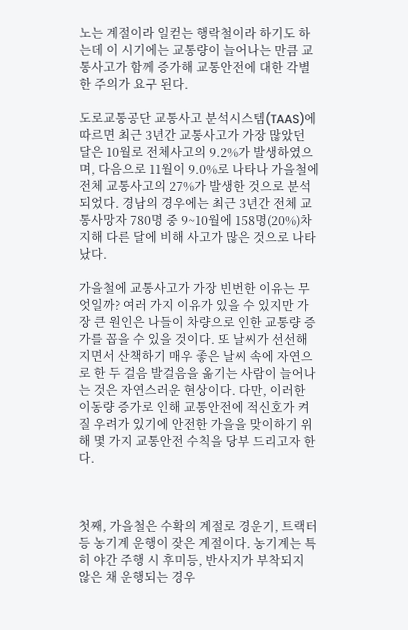노는 계절이라 일컫는 행락철이라 하기도 하는데 이 시기에는 교통량이 늘어나는 만큼 교통사고가 함께 증가해 교통안전에 대한 각별한 주의가 요구 된다.

도로교통공단 교통사고 분석시스템(TAAS)에 따르면 최근 3년간 교통사고가 가장 많았던 달은 10월로 전체사고의 9.2%가 발생하였으며, 다음으로 11월이 9.0%로 나타나 가을철에 전체 교통사고의 27%가 발생한 것으로 분석되었다. 경남의 경우에는 최근 3년간 전체 교통사망자 780명 중 9~10월에 158명(20%)차지해 다른 달에 비해 사고가 많은 것으로 나타났다.

가을철에 교통사고가 가장 빈번한 이유는 무엇일까? 여러 가지 이유가 있을 수 있지만 가장 큰 원인은 나들이 차량으로 인한 교통량 증가를 꼽을 수 있을 것이다. 또 날씨가 선선해 지면서 산책하기 매우 좋은 날씨 속에 자연으로 한 두 걸음 발걸음을 옮기는 사람이 늘어나는 것은 자연스러운 현상이다. 다만, 이러한 이동량 증가로 인해 교통안전에 적신호가 켜질 우려가 있기에 안전한 가을을 맞이하기 위해 몇 가지 교통안전 수칙을 당부 드리고자 한다.



첫째, 가을철은 수확의 계절로 경운기, 트랙터 등 농기계 운행이 잦은 계절이다. 농기계는 특히 야간 주행 시 후미등, 반사지가 부착되지 않은 채 운행되는 경우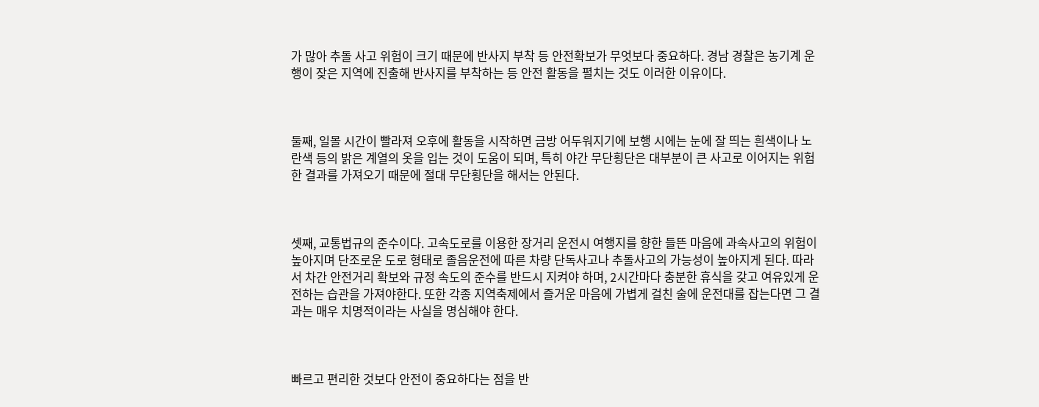가 많아 추돌 사고 위험이 크기 때문에 반사지 부착 등 안전확보가 무엇보다 중요하다. 경남 경찰은 농기계 운행이 잦은 지역에 진출해 반사지를 부착하는 등 안전 활동을 펼치는 것도 이러한 이유이다.



둘째, 일몰 시간이 빨라져 오후에 활동을 시작하면 금방 어두워지기에 보행 시에는 눈에 잘 띄는 흰색이나 노란색 등의 밝은 계열의 옷을 입는 것이 도움이 되며, 특히 야간 무단횡단은 대부분이 큰 사고로 이어지는 위험한 결과를 가져오기 때문에 절대 무단횡단을 해서는 안된다.



셋째, 교통법규의 준수이다. 고속도로를 이용한 장거리 운전시 여행지를 향한 들뜬 마음에 과속사고의 위험이 높아지며 단조로운 도로 형태로 졸음운전에 따른 차량 단독사고나 추돌사고의 가능성이 높아지게 된다. 따라서 차간 안전거리 확보와 규정 속도의 준수를 반드시 지켜야 하며, 2시간마다 충분한 휴식을 갖고 여유있게 운전하는 습관을 가져야한다. 또한 각종 지역축제에서 즐거운 마음에 가볍게 걸친 술에 운전대를 잡는다면 그 결과는 매우 치명적이라는 사실을 명심해야 한다.



빠르고 편리한 것보다 안전이 중요하다는 점을 반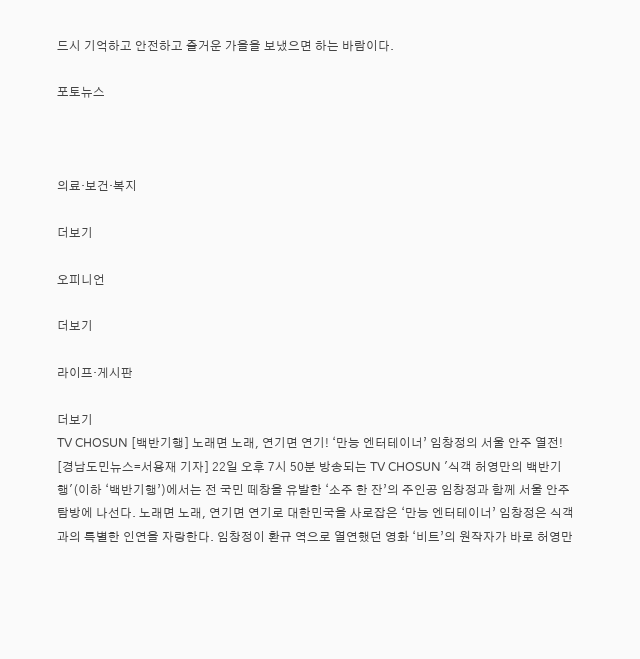드시 기억하고 안전하고 즐거운 가을을 보냈으면 하는 바람이다.

포토뉴스



의료·보건·복지

더보기

오피니언

더보기

라이프·게시판

더보기
TV CHOSUN [백반기행] 노래면 노래, 연기면 연기! ‘만능 엔터테이너’ 임창정의 서울 안주 열전!
[경남도민뉴스=서용재 기자] 22일 오후 7시 50분 방송되는 TV CHOSUN '식객 허영만의 백반기행'(이하 ‘백반기행’)에서는 전 국민 떼창을 유발한 ‘소주 한 잔’의 주인공 임창정과 함께 서울 안주 탐방에 나선다. 노래면 노래, 연기면 연기로 대한민국을 사로잡은 ‘만능 엔터테이너’ 임창정은 식객과의 특별한 인연을 자랑한다. 임창정이 환규 역으로 열연했던 영화 ‘비트’의 원작자가 바로 허영만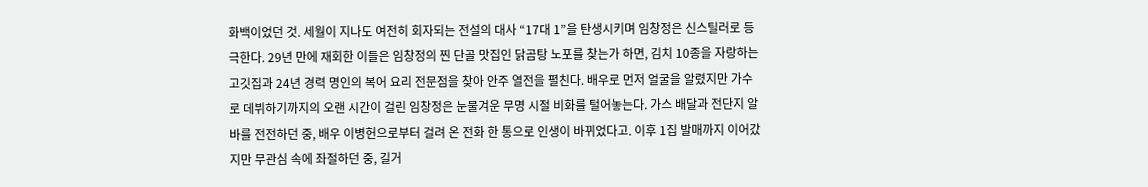화백이었던 것. 세월이 지나도 여전히 회자되는 전설의 대사 “17대 1”을 탄생시키며 임창정은 신스틸러로 등극한다. 29년 만에 재회한 이들은 임창정의 찐 단골 맛집인 닭곰탕 노포를 찾는가 하면, 김치 10종을 자랑하는 고깃집과 24년 경력 명인의 복어 요리 전문점을 찾아 안주 열전을 펼친다. 배우로 먼저 얼굴을 알렸지만 가수로 데뷔하기까지의 오랜 시간이 걸린 임창정은 눈물겨운 무명 시절 비화를 털어놓는다. 가스 배달과 전단지 알바를 전전하던 중, 배우 이병헌으로부터 걸려 온 전화 한 통으로 인생이 바뀌었다고. 이후 1집 발매까지 이어갔지만 무관심 속에 좌절하던 중, 길거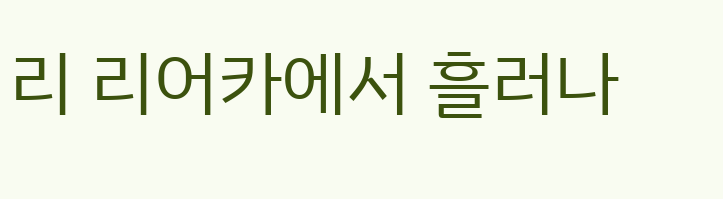리 리어카에서 흘러나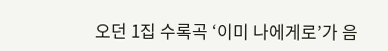오던 1집 수록곡 ‘이미 나에게로’가 음